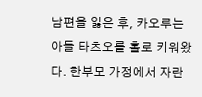남편을 잃은 후, 카오루는 아들 타츠오를 홀로 키워왔다. 한부모 가정에서 자란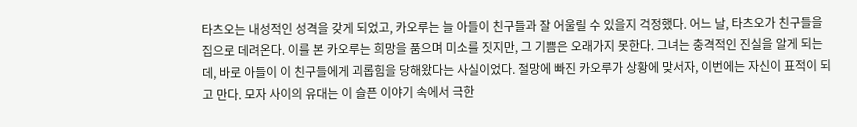타츠오는 내성적인 성격을 갖게 되었고, 카오루는 늘 아들이 친구들과 잘 어울릴 수 있을지 걱정했다. 어느 날, 타츠오가 친구들을 집으로 데려온다. 이를 본 카오루는 희망을 품으며 미소를 짓지만, 그 기쁨은 오래가지 못한다. 그녀는 충격적인 진실을 알게 되는데, 바로 아들이 이 친구들에게 괴롭힘을 당해왔다는 사실이었다. 절망에 빠진 카오루가 상황에 맞서자, 이번에는 자신이 표적이 되고 만다. 모자 사이의 유대는 이 슬픈 이야기 속에서 극한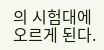의 시험대에 오르게 된다.